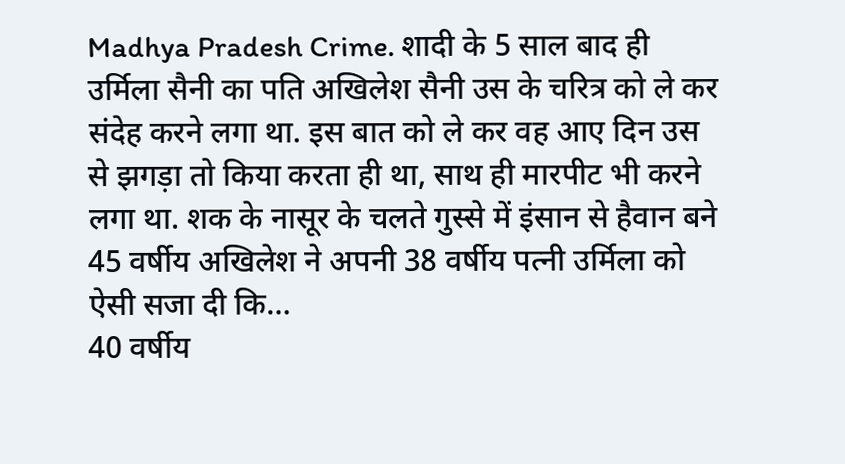Madhya Pradesh Crime. शादी के 5 साल बाद ही उर्मिला सैनी का पति अखिलेश सैनी उस के चरित्र को ले कर संदेह करने लगा था. इस बात को ले कर वह आए दिन उस से झगड़ा तो किया करता ही था, साथ ही मारपीट भी करने लगा था. शक के नासूर के चलते गुस्से में इंसान से हैवान बने 45 वर्षीय अखिलेश ने अपनी 38 वर्षीय पत्नी उर्मिला को ऐसी सजा दी कि…
40 वर्षीय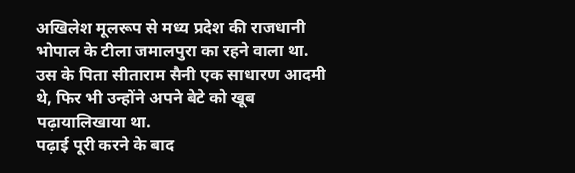अखिलेश मूलरूप से मध्य प्रदेश की राजधानी भोपाल के टीला जमालपुरा का रहने वाला था. उस के पिता सीताराम सैनी एक साधारण आदमी थे, फिर भी उन्होंने अपने बेटे को खूब पढ़ायालिखाया था.
पढ़ाई पूरी करने के बाद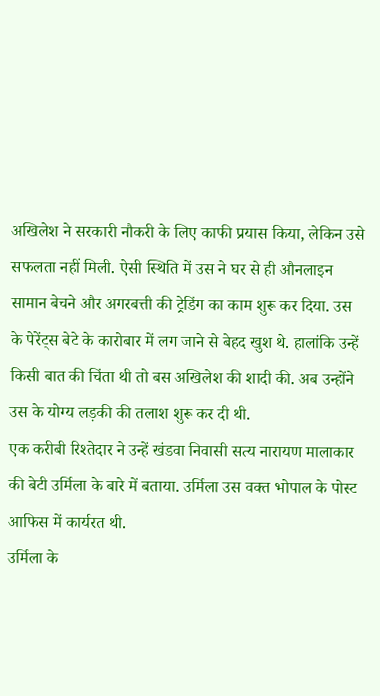अखिलेश ने सरकारी नौकरी के लिए काफी प्रयास किया, लेकिन उसे सफलता नहीं मिली. ऐसी स्थिति में उस ने घर से ही औनलाइन सामान बेचने और अगरबत्ती की ट्रेडिंग का काम शुरू कर दिया. उस के पेरेंट्स बेटे के कारोबार में लग जाने से बेहद खुश थे. हालांकि उन्हें किसी बात की चिंता थी तो बस अखिलेश की शादी की. अब उन्होंने उस के योग्य लड़की की तलाश शुरू कर दी थी.
एक करीबी रिश्तेदार ने उन्हें खंडवा निवासी सत्य नारायण मालाकार की बेटी उर्मिला के बारे में बताया. उर्मिला उस वक्त भोपाल के पोस्ट आफिस में कार्यरत थी.
उर्मिला के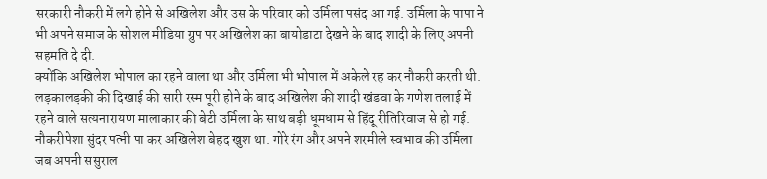सरकारी नौकरी में लगे होने से अखिलेश और उस के परिवार को उर्मिला पसंद आ गई. उर्मिला के पापा ने भी अपने समाज के सोशल मीडिया ग्रुप पर अखिलेश का बायोडाटा देखने के बाद शादी के लिए अपनी सहमति दे दी.
क्योंकि अखिलेश भोपाल का रहने वाला था और उर्मिला भी भोपाल में अकेले रह कर नौकरी करती थी. लड़कालड़की की दिखाई की सारी रस्म पूरी होने के बाद अखिलेश की शादी खंडवा के गणेश तलाई में रहने वाले सत्यनारायण मालाकार की बेटी उर्मिला के साथ बड़ी धूमधाम से हिंदू रीतिरिवाज से हो गई.
नौकरीपेशा सुंदर पत्नी पा कर अखिलेश बेहद खुश था. गोरे रंग और अपने शरमीले स्वभाव की उर्मिला जब अपनी ससुराल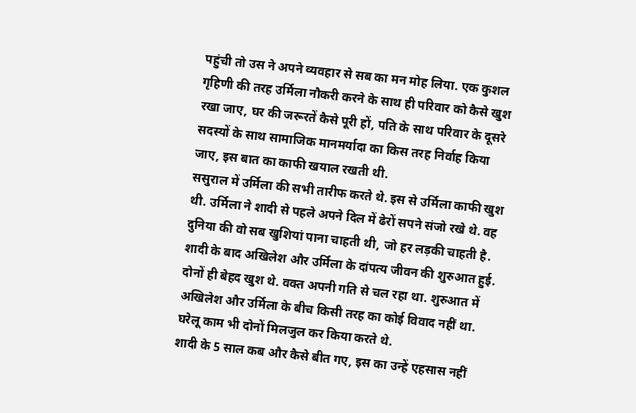पहुंची तो उस ने अपने व्यवहार से सब का मन मोह लिया. एक कुशल गृहिणी की तरह उर्मिला नौकरी करने के साथ ही परिवार को कैसे खुश रखा जाए, घर की जरूरतें कैसे पूरी हों, पति के साथ परिवार के दूसरे सदस्यों के साथ सामाजिक मानमर्यादा का किस तरह निर्वाह किया जाए, इस बात का काफी खयाल रखती थी.
ससुराल में उर्मिला की सभी तारीफ करते थे. इस से उर्मिला काफी खुश थी. उर्मिला ने शादी से पहले अपने दिल में ढेरों सपने संजो रखे थे. वह दुनिया की वो सब खुशियां पाना चाहती थी, जो हर लड़की चाहती है.
शादी के बाद अखिलेश और उर्मिला के दांपत्य जीवन की शुरुआत हुई. दोनों ही बेहद खुश थे. वक्त अपनी गति से चल रहा था. शुरुआत में अखिलेश और उर्मिला के बीच किसी तरह का कोई विवाद नहीं था. घरेलू काम भी दोनों मिलजुल कर किया करते थे.
शादी के 5 साल कब और कैसे बीत गए, इस का उन्हें एहसास नहीं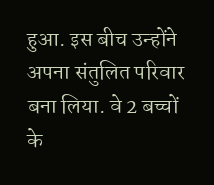हुआ. इस बीच उन्होंने अपना संतुलित परिवार बना लिया. वे 2 बच्चों के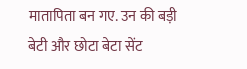मातापिता बन गए. उन की बड़ी बेटी और छोटा बेटा सेंट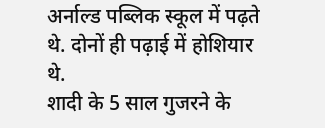अर्नाल्ड पब्लिक स्कूल में पढ़ते थे. दोनों ही पढ़ाई में होशियार थे.
शादी के 5 साल गुजरने के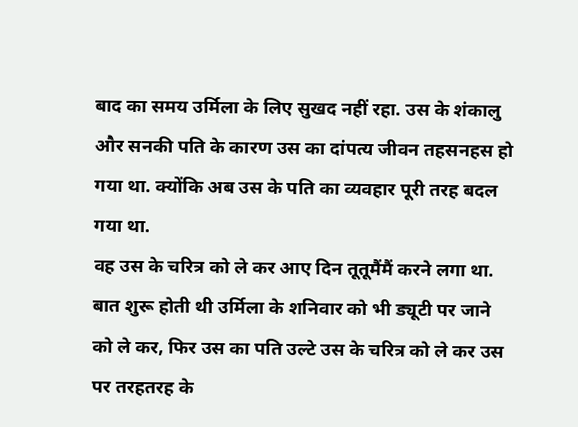बाद का समय उर्मिला के लिए सुखद नहीं रहा. उस के शंकालु और सनकी पति के कारण उस का दांपत्य जीवन तहसनहस हो गया था. क्योंकि अब उस के पति का व्यवहार पूरी तरह बदल गया था.
वह उस के चरित्र को ले कर आए दिन तूतूमैंमैं करने लगा था. बात शुरू होती थी उर्मिला के शनिवार को भी ड्यूटी पर जाने को ले कर, फिर उस का पति उल्टे उस के चरित्र को ले कर उस पर तरहतरह के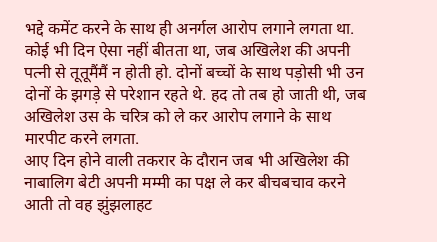भद्दे कमेंट करने के साथ ही अनर्गल आरोप लगाने लगता था.
कोई भी दिन ऐसा नहीं बीतता था, जब अखिलेश की अपनी पत्नी से तूतूमैंमैं न होती हो. दोनों बच्चों के साथ पड़ोसी भी उन दोनों के झगड़े से परेशान रहते थे. हद तो तब हो जाती थी, जब अखिलेश उस के चरित्र को ले कर आरोप लगाने के साथ मारपीट करने लगता.
आए दिन होने वाली तकरार के दौरान जब भी अखिलेश की नाबालिग बेटी अपनी मम्मी का पक्ष ले कर बीचबचाव करने आती तो वह झुंझलाहट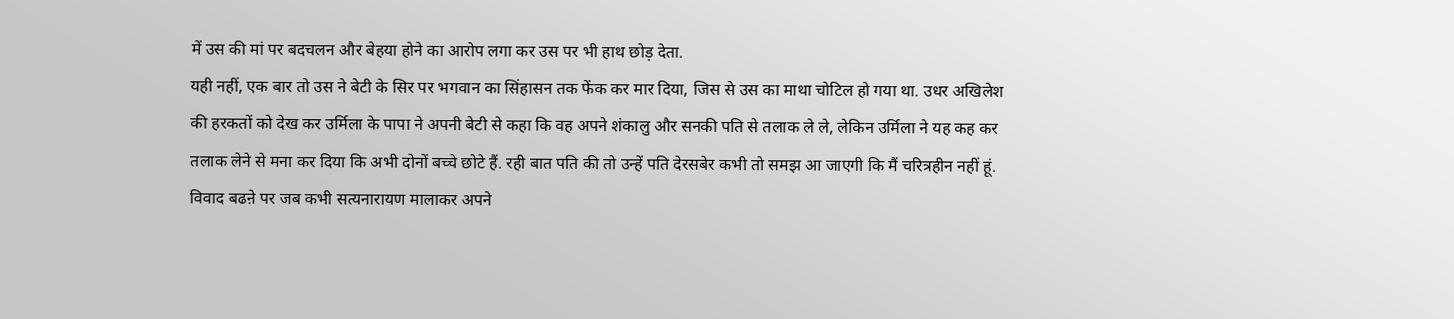में उस की मां पर बदचलन और बेहया होने का आरोप लगा कर उस पर भी हाथ छोड़ देता.
यही नहीं, एक बार तो उस ने बेटी के सिर पर भगवान का सिंहासन तक फेंक कर मार दिया, जिस से उस का माथा चोटिल हो गया था. उधर अखिलेश की हरकतों को देख कर उर्मिला के पापा ने अपनी बेटी से कहा कि वह अपने शंकालु और सनकी पति से तलाक ले ले, लेकिन उर्मिला ने यह कह कर तलाक लेने से मना कर दिया कि अभी दोनों बच्चे छोटे हैं. रही बात पति की तो उन्हें पति देरसबेर कभी तो समझ आ जाएगी कि मैं चरित्रहीन नहीं हूं.
विवाद बढऩे पर जब कभी सत्यनारायण मालाकर अपने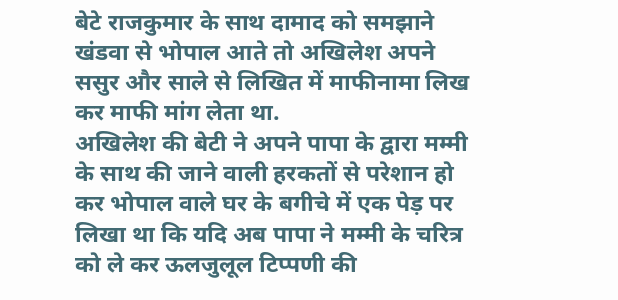बेटे राजकुमार के साथ दामाद को समझाने खंडवा से भोपाल आते तो अखिलेश अपने ससुर और साले से लिखित में माफीनामा लिख कर माफी मांग लेता था.
अखिलेश की बेटी ने अपने पापा के द्वारा मम्मी के साथ की जाने वाली हरकतों से परेशान हो कर भोपाल वाले घर के बगीचे में एक पेड़ पर लिखा था कि यदि अब पापा ने मम्मी के चरित्र को ले कर ऊलजुलूल टिप्पणी की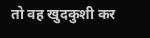तो वह खुदकुशी कर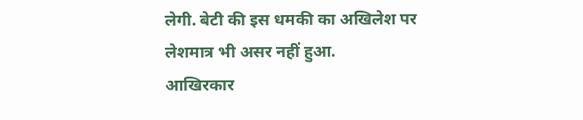लेगी. बेटी की इस धमकी का अखिलेश पर लेशमात्र भी असर नहीं हुआ.
आखिरकार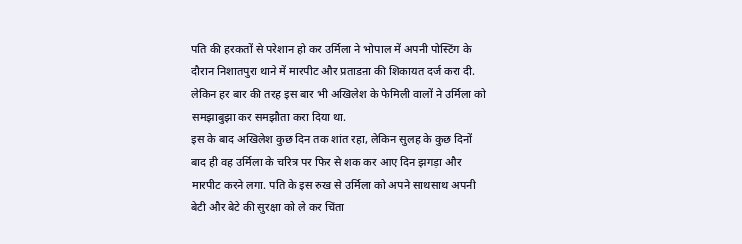पति की हरकतों से परेशान हो कर उर्मिला ने भोपाल में अपनी पोस्टिंग के दौरान निशातपुरा थाने में मारपीट और प्रताडऩा की शिकायत दर्ज करा दी. लेकिन हर बार की तरह इस बार भी अखिलेश के फेमिली वालों ने उर्मिला को समझाबुझा कर समझौता करा दिया था.
इस के बाद अखिलेश कुछ दिन तक शांत रहा, लेकिन सुलह के कुछ दिनों बाद ही वह उर्मिला के चरित्र पर फिर से शक कर आए दिन झगड़ा और मारपीट करने लगा. पति के इस रुख से उर्मिला को अपने साथसाथ अपनी बेटी और बेटे की सुरक्षा को ले कर चिंता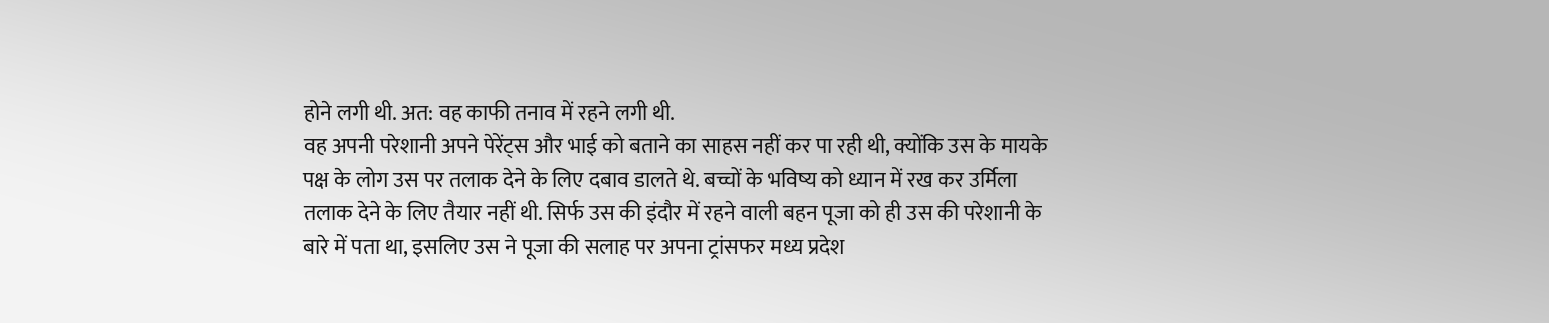होने लगी थी. अत: वह काफी तनाव में रहने लगी थी.
वह अपनी परेशानी अपने पेरेंट्स और भाई को बताने का साहस नहीं कर पा रही थी, क्योंकि उस के मायके पक्ष के लोग उस पर तलाक देने के लिए दबाव डालते थे. बच्चों के भविष्य को ध्यान में रख कर उर्मिला तलाक देने के लिए तैयार नहीं थी. सिर्फ उस की इंदौर में रहने वाली बहन पूजा को ही उस की परेशानी के बारे में पता था, इसलिए उस ने पूजा की सलाह पर अपना ट्रांसफर मध्य प्रदेश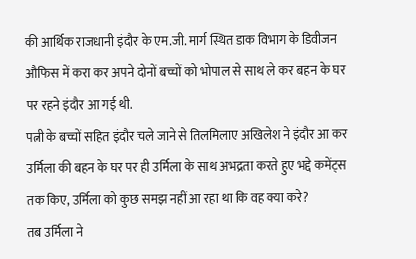की आर्थिक राजधानी इंदौर के एम.जी. मार्ग स्थित डाक विभाग के डिवीजन औफिस में करा कर अपने दोनों बच्चों को भोपाल से साथ ले कर बहन के घर पर रहने इंदौर आ गई थी.
पत्नी के बच्चों सहित इंदौर चले जाने से तिलमिलाए अखिलेश ने इंदौर आ कर उर्मिला की बहन के घर पर ही उर्मिला के साथ अभद्रता करते हुए भद्दे कमेंट्स तक किए, उर्मिला को कुछ समझ नहीं आ रहा था कि वह क्या करे?
तब उर्मिला ने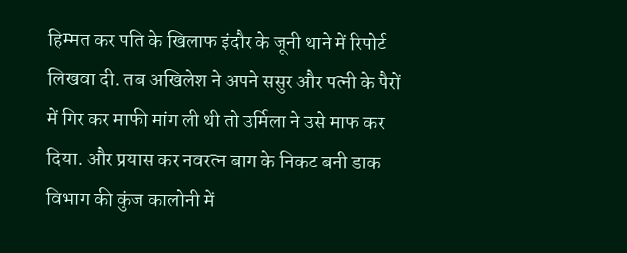हिम्मत कर पति के खिलाफ इंदौर के जूनी थाने में रिपोर्ट लिखवा दी. तब अखिलेश ने अपने ससुर और पत्नी के पैरों में गिर कर माफी मांग ली थी तो उर्मिला ने उसे माफ कर दिया. और प्रयास कर नवरत्न बाग के निकट बनी डाक विभाग की कुंज कालोनी में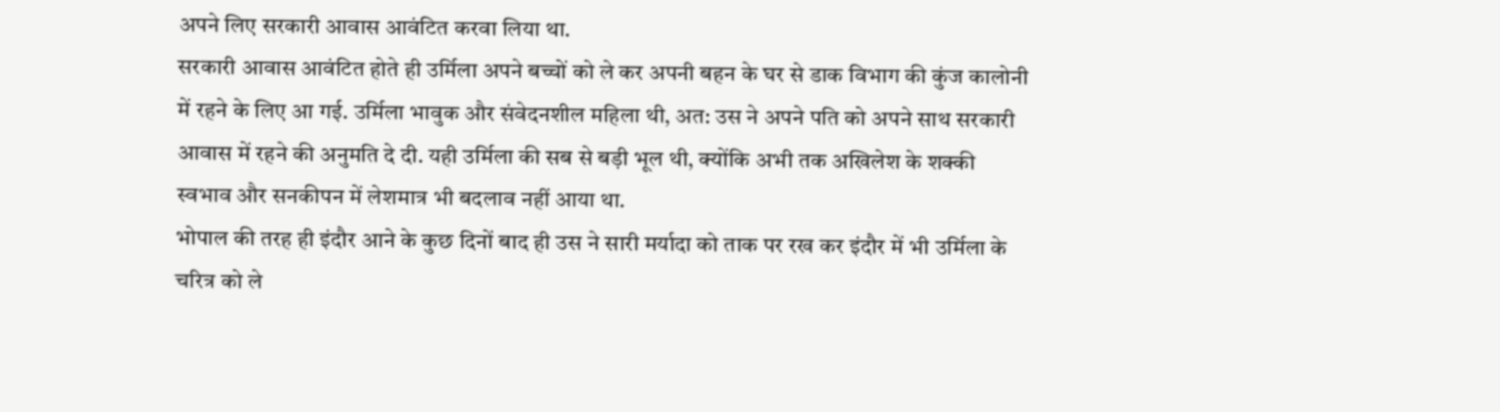अपने लिए सरकारी आवास आवंटित करवा लिया था.
सरकारी आवास आवंटित होते ही उर्मिला अपने बच्चों को ले कर अपनी बहन के घर से डाक विभाग की कुंज कालोनी में रहने के लिए आ गई. उर्मिला भावुक और संवेदनशील महिला थी, अत: उस ने अपने पति को अपने साथ सरकारी आवास में रहने की अनुमति दे दी. यही उर्मिला की सब से बड़ी भूल थी, क्योंकि अभी तक अखिलेश के शक्की स्वभाव और सनकीपन में लेशमात्र भी बदलाव नहीं आया था.
भोपाल की तरह ही इंदौर आने के कुछ दिनों बाद ही उस ने सारी मर्यादा को ताक पर रख कर इंदौर में भी उर्मिला के चरित्र को ले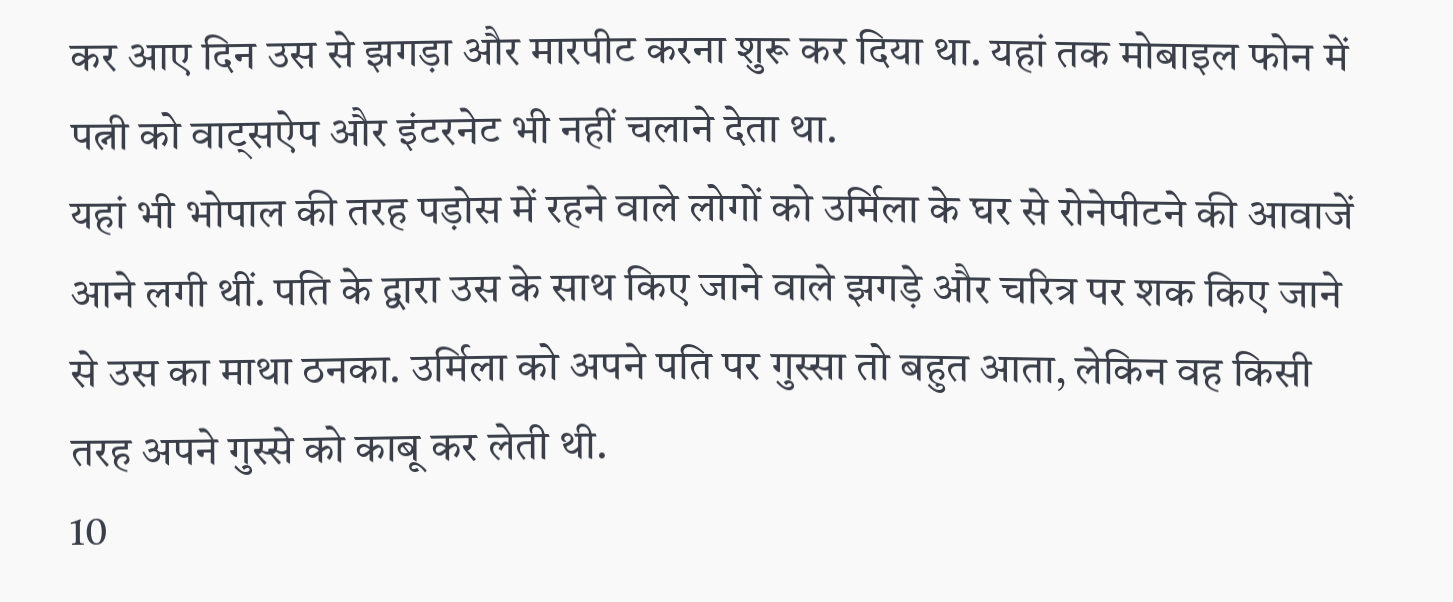कर आए दिन उस से झगड़ा और मारपीट करना शुरू कर दिया था. यहां तक मोबाइल फोन में पत्नी को वाट्सऐप और इंटरनेट भी नहीं चलाने देता था.
यहां भी भोपाल की तरह पड़ोस में रहने वाले लोगों को उर्मिला के घर से रोनेपीटने की आवाजें आने लगी थीं. पति के द्वारा उस के साथ किए जाने वाले झगड़े और चरित्र पर शक किए जाने से उस का माथा ठनका. उर्मिला को अपने पति पर गुस्सा तो बहुत आता, लेकिन वह किसी तरह अपने गुस्से को काबू कर लेती थी.
10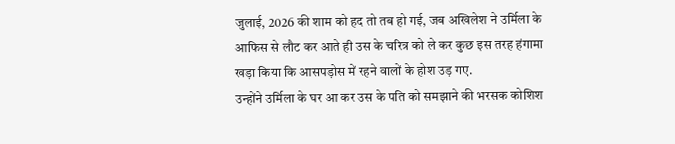जुलाई, 2026 की शाम को हद तो तब हो गई, जब अखिलेश ने उर्मिला के आफिस से लौट कर आते ही उस के चरित्र को ले कर कुछ इस तरह हंगामा खड़ा किया कि आसपड़ोस में रहने वालों के होश उड़ गए.
उन्होंने उर्मिला के घर आ कर उस के पति को समझाने की भरसक कोशिश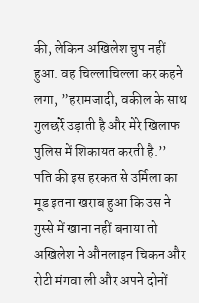की, लेकिन अखिलेश चुप नहीं हुआ. वह चिल्लाचिल्ला कर कहने लगा, ”हरामजादी, वकील के साथ गुलछर्रे उड़ाती है और मेरे खिलाफ पुलिस में शिकायत करती है.’’
पति की इस हरकत से उर्मिला का मूड इतना खराब हुआ कि उस ने गुस्से में खाना नहीं बनाया तो अखिलेश ने औनलाइन चिकन और रोटी मंगवा ली और अपने दोनों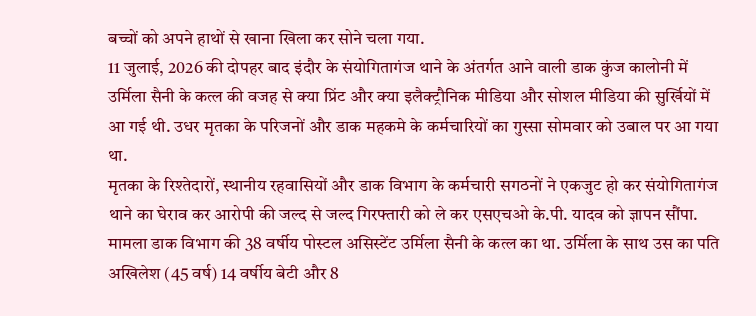बच्चों को अपने हाथों से खाना खिला कर सोने चला गया.
11 जुलाई, 2026 की दोपहर बाद इंदौर के संयोगितागंज थाने के अंतर्गत आने वाली डाक कुंज कालोनी में उर्मिला सैनी के कत्ल की वजह से क्या प्रिंट और क्या इलैक्ट्रौनिक मीडिया और सोशल मीडिया की सुर्खियों में आ गई थी. उधर मृतका के परिजनों और डाक महकमे के कर्मचारियों का गुस्सा सोमवार को उबाल पर आ गया था.
मृतका के रिश्तेदारों, स्थानीय रहवासियों और डाक विभाग के कर्मचारी सगठनों ने एकजुट हो कर संयोगितागंज थाने का घेराव कर आरोपी की जल्द से जल्द गिरफ्तारी को ले कर एसएचओ के.पी. यादव को ज्ञापन सौंपा.
मामला डाक विभाग की 38 वर्षीय पोस्टल असिस्टेंट उर्मिला सैनी के कत्ल का था. उर्मिला के साथ उस का पति अखिलेश (45 वर्ष) 14 वर्षीय बेटी और 8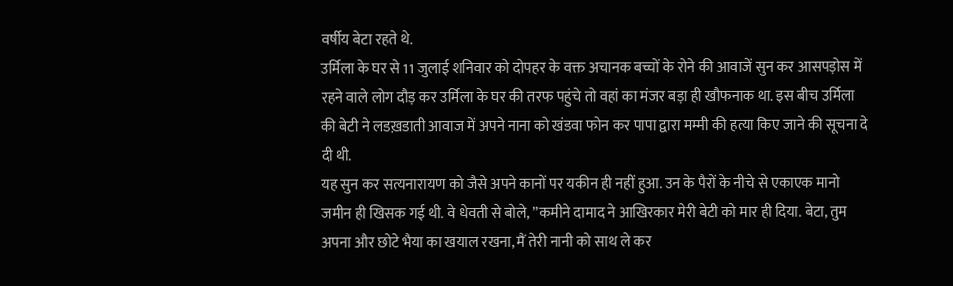वर्षीय बेटा रहते थे.
उर्मिला के घर से 11 जुलाई शनिवार को दोपहर के वक्त अचानक बच्चों के रोने की आवाजें सुन कर आसपड़ोस में रहने वाले लोग दौड़ कर उर्मिला के घर की तरफ पहुंचे तो वहां का मंजर बड़ा ही खौफनाक था. इस बीच उर्मिला की बेटी ने लडख़डाती आवाज में अपने नाना को खंडवा फोन कर पापा द्वारा मम्मी की हत्या किए जाने की सूचना दे दी थी.
यह सुन कर सत्यनारायण को जैसे अपने कानों पर यकीन ही नहीं हुआ. उन के पैरों के नीचे से एकाएक मानो जमीन ही खिसक गई थी. वे धेवती से बोले, ”कमीने दामाद ने आखिरकार मेरी बेटी को मार ही दिया. बेटा, तुम अपना और छोटे भैया का खयाल रखना, मैं तेरी नानी को साथ ले कर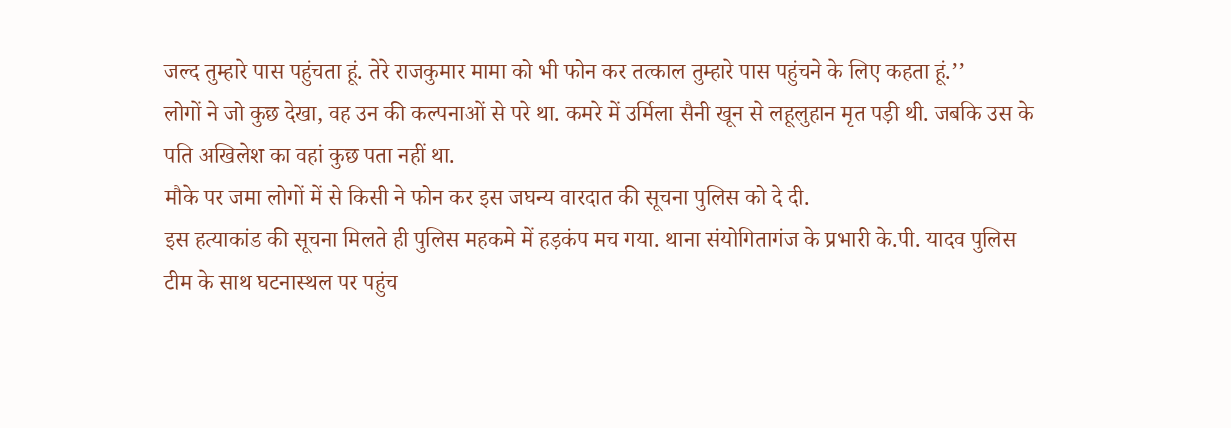जल्द तुम्हारे पास पहुंचता हूं. तेरे राजकुमार मामा को भी फोन कर तत्काल तुम्हारे पास पहुंचने के लिए कहता हूं.’’
लोगों ने जो कुछ देखा, वह उन की कल्पनाओं से परे था. कमरे में उर्मिला सैनी खून से लहूलुहान मृत पड़ी थी. जबकि उस के पति अखिलेश का वहां कुछ पता नहीं था.
मौके पर जमा लोगों में से किसी ने फोन कर इस जघन्य वारदात की सूचना पुलिस को दे दी.
इस हत्याकांड की सूचना मिलते ही पुलिस महकमे में हड़कंप मच गया. थाना संयोगितागंज के प्रभारी के.पी. यादव पुलिस टीम के साथ घटनास्थल पर पहुंच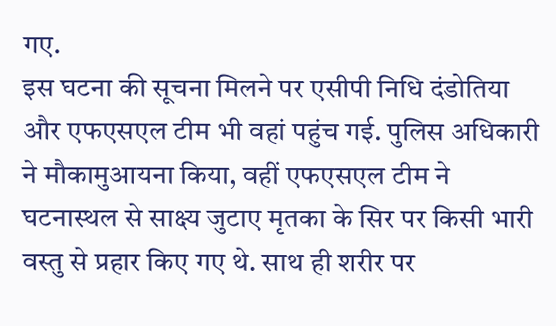गए.
इस घटना की सूचना मिलने पर एसीपी निधि दंडोतिया और एफएसएल टीम भी वहां पहुंच गई. पुलिस अधिकारी ने मौकामुआयना किया, वहीं एफएसएल टीम ने घटनास्थल से साक्ष्य जुटाए मृतका के सिर पर किसी भारी वस्तु से प्रहार किए गए थे. साथ ही शरीर पर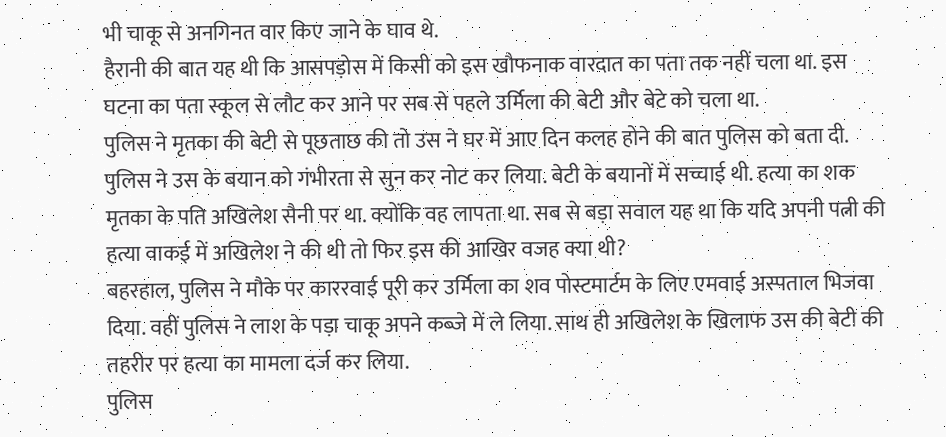भी चाकू से अनगिनत वार किए जाने के घाव थे.
हैरानी की बात यह थी कि आसपड़ोस में किसी को इस खौफनाक वारदात का पता तक नहीं चला था. इस घटना का पता स्कूल से लौट कर आने पर सब से पहले उर्मिला की बेटी और बेटे को चला था.
पुलिस ने मृतका की बेटी से पूछताछ की तो उस ने घर में आए दिन कलह होने की बात पुलिस को बता दी.
पुलिस ने उस के बयान को गंभीरता से सुन कर नोट कर लिया. बेटी के बयानों में सच्चाई थी. हत्या का शक मृतका के पति अखिलेश सैनी पर था. क्योंकि वह लापता था. सब से बड़ा सवाल यह था कि यदि अपनी पत्नी की हत्या वाकई में अखिलेश ने की थी तो फिर इस की आखिर वजह क्या थी?
बहरहाल, पुलिस ने मौके पर काररवाई पूरी कर उर्मिला का शव पोस्टमार्टम के लिए एमवाई अस्पताल भिजवा दिया. वहीं पुलिस ने लाश के पड़ा चाकू अपने कब्जे में ले लिया. साथ ही अखिलेश के खिलाफ उस की बेटी की तहरीर पर हत्या का मामला दर्ज कर लिया.
पुलिस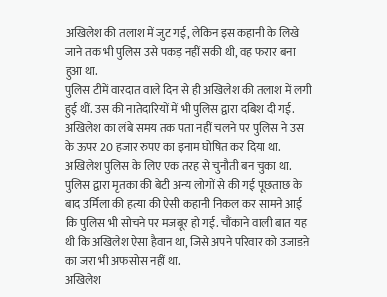अखिलेश की तलाश में जुट गई, लेकिन इस कहानी के लिखे जाने तक भी पुलिस उसे पकड़ नहीं सकी थी, वह फरार बना हुआ था.
पुलिस टीमें वारदात वाले दिन से ही अखिलेश की तलाश में लगी हुई थीं. उस की नातेदारियों में भी पुलिस द्वारा दबिश दी गई. अखिलेश का लंबे समय तक पता नहीं चलने पर पुलिस ने उस के ऊपर 20 हजार रुपए का इनाम घोषित कर दिया था. अखिलेश पुलिस के लिए एक तरह से चुनौती बन चुका था.
पुलिस द्वारा मृतका की बेटी अन्य लोगों से की गई पूछताछ के बाद उर्मिला की हत्या की ऐसी कहानी निकल कर सामने आई कि पुलिस भी सोचने पर मजबूर हो गई. चौंकाने वाली बात यह थी कि अखिलेश ऐसा हैवान था, जिसे अपने परिवार को उजाडऩे का जरा भी अफसोस नहीं था.
अखिलेश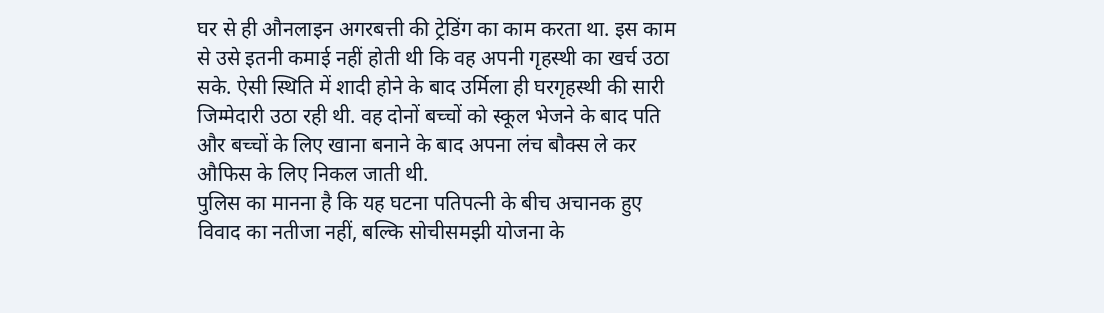घर से ही औनलाइन अगरबत्ती की ट्रेडिंग का काम करता था. इस काम से उसे इतनी कमाई नहीं होती थी कि वह अपनी गृहस्थी का खर्च उठा सके. ऐसी स्थिति में शादी होने के बाद उर्मिला ही घरगृहस्थी की सारी जिम्मेदारी उठा रही थी. वह दोनों बच्चों को स्कूल भेजने के बाद पति और बच्चों के लिए खाना बनाने के बाद अपना लंच बौक्स ले कर औफिस के लिए निकल जाती थी.
पुलिस का मानना है कि यह घटना पतिपत्नी के बीच अचानक हुए विवाद का नतीजा नहीं, बल्कि सोचीसमझी योजना के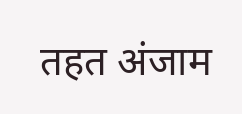तहत अंजाम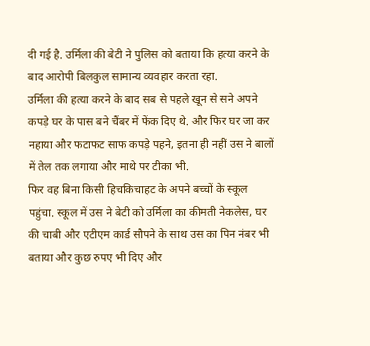दी गई है. उर्मिला की बेटी ने पुलिस को बताया कि हत्या करने के बाद आरोपी बिलकुल सामान्य व्यवहार करता रहा.
उर्मिला की हत्या करने के बाद सब से पहले खून से सने अपने कपड़े घर के पास बने चैंबर में फेंक दिए थे. और फिर घर जा कर नहाया और फटाफट साफ कपड़े पहने, इतना ही नहीं उस ने बालों में तेल तक लगाया और माथे पर टीका भी.
फिर वह बिना किसी हिचकिचाहट के अपने बच्चों के स्कूल पहुंचा. स्कूल में उस ने बेटी को उर्मिला का कीमती नेकलेस, घर की चाबी और एटीएम कार्ड सौपने के साथ उस का पिन नंबर भी बताया और कुछ रुपए भी दिए और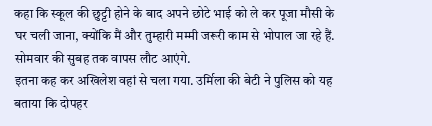कहा कि स्कूल की छुट्टी होने के बाद अपने छोटे भाई को ले कर पूजा मौसी के घर चली जाना, क्योंकि मैं और तुम्हारी मम्मी जरूरी काम से भोपाल जा रहे हैं. सोमवार की सुबह तक वापस लौट आएंगे.
इतना कह कर अखिलेश वहां से चला गया. उर्मिला की बेटी ने पुलिस को यह बताया कि दोपहर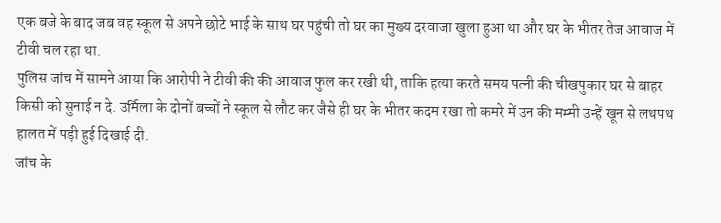एक बजे के बाद जब वह स्कूल से अपने छोटे भाई के साथ घर पहुंची तो घर का मुख्य दरवाजा खुला हुआ था और घर के भीतर तेज आवाज में टीवी चल रहा था.
पुलिस जांच में सामने आया कि आरोपी ने टीवी की की आवाज फुल कर रखी थी, ताकि हत्या करते समय पत्नी की चीखपुकार घर से बाहर किसी को सुनाई न दे. उर्मिला के दोनों बच्चों ने स्कूल से लौट कर जैसे ही घर के भीतर कदम रखा तो कमरे में उन की मम्मी उन्हें खून से लथपथ हालत में पड़ी हुई दिखाई दी.
जांच के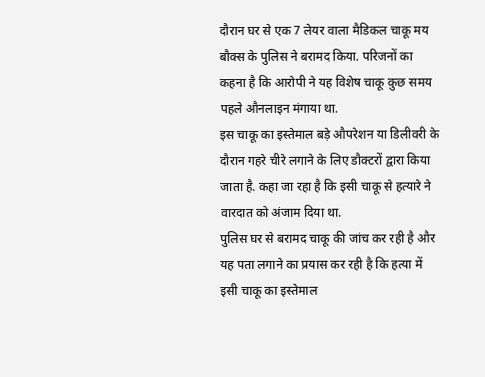दौरान घर से एक 7 लेयर वाला मैडिकल चाकू मय बौक्स के पुलिस ने बरामद किया. परिजनों का कहना है कि आरोपी ने यह विशेष चाकू कुछ समय पहले औनलाइन मंगाया था.
इस चाकू का इस्तेमाल बड़े औपरेशन या डिलीवरी के दौरान गहरे चीरे लगाने के लिए डौक्टरों द्वारा किया जाता है. कहा जा रहा है कि इसी चाकू से हत्यारे ने वारदात को अंजाम दिया था.
पुलिस घर से बरामद चाकू की जांच कर रही है और यह पता लगाने का प्रयास कर रही है कि हत्या में इसी चाकू का इस्तेमाल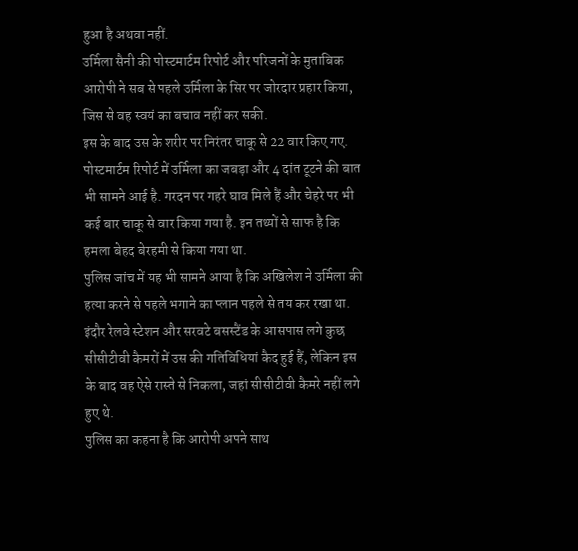हुआ है अथवा नहीं.
उर्मिला सैनी की पोस्टमार्टम रिपोर्ट और परिजनों के मुताबिक आरोपी ने सब से पहले उर्मिला के सिर पर जोरदार प्रहार किया, जिस से वह स्वयं का बचाव नहीं कर सकी.
इस के बाद उस के शरीर पर निरंतर चाकू से 22 वार किए गए. पोस्टमार्टम रिपोर्ट में उर्मिला का जबड़ा और 4 दांत टूटने की बात भी सामने आई है. गरदन पर गहरे घाव मिले हैं और चेहरे पर भी कई बार चाकू से वार किया गया है. इन तथ्यों से साफ है कि हमला बेहद बेरहमी से किया गया था.
पुलिस जांच में यह भी सामने आया है कि अखिलेश ने उर्मिला की हत्या करने से पहले भगाने का प्लान पहले से तय कर रखा था. इंदौर रेलवे स्टेशन और सरवटे बसस्टैंड के आसपास लगे कुछ सीसीटीवी कैमरों में उस की गतिविधियां कैद हुई हैं, लेकिन इस के बाद वह ऐसे रास्ते से निकला, जहां सीसीटीवी कैमरे नहीं लगे हुए थे.
पुलिस का कहना है कि आरोपी अपने साथ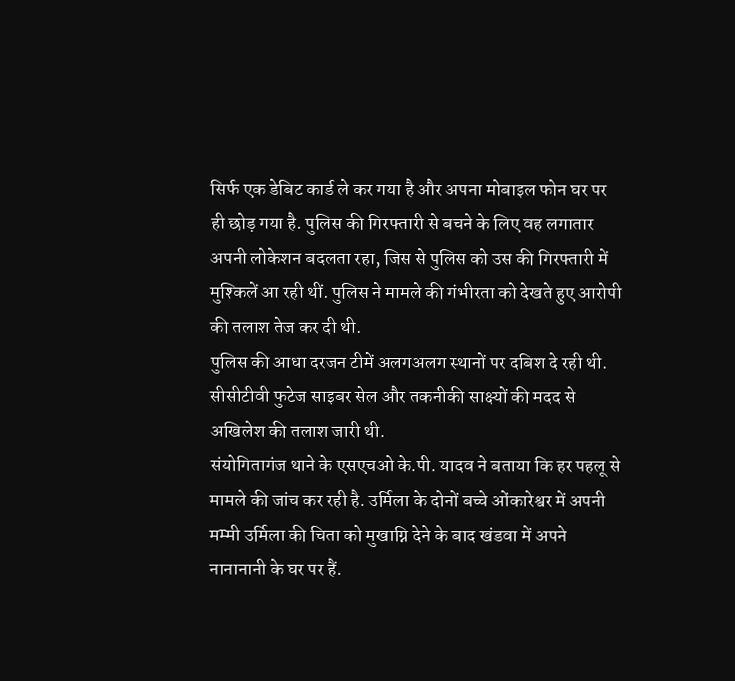सिर्फ एक डेबिट कार्ड ले कर गया है और अपना मोबाइल फोन घर पर ही छोड़ गया है. पुलिस की गिरफ्तारी से बचने के लिए वह लगातार अपनी लोकेशन बदलता रहा, जिस से पुलिस को उस की गिरफ्तारी में मुश्किलें आ रही थीं. पुलिस ने मामले की गंभीरता को देखते हुए आरोपी की तलाश तेज कर दी थी.
पुलिस की आधा दरजन टीमें अलगअलग स्थानों पर दबिश दे रही थी. सीसीटीवी फुटेज साइबर सेल और तकनीकी साक्ष्यों की मदद से अखिलेश की तलाश जारी थी.
संयोगितागंज थाने के एसएचओ के.पी. यादव ने बताया कि हर पहलू से मामले की जांच कर रही है. उर्मिला के दोनों बच्चे ओंकारेश्वर में अपनी मम्मी उर्मिला की चिता को मुखाग्नि देने के बाद खंडवा में अपने नानानानी के घर पर हैं.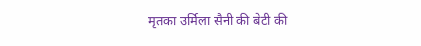मृतका उर्मिला सैनी की बेटी की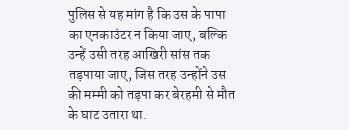पुलिस से यह मांग है कि उस के पापा का एनकाउंटर न किया जाए, बल्कि उन्हें उसी तरह आखिरी सांस तक तड़पाया जाए, जिस तरह उन्होंने उस की मम्मी को तड़पा कर बेरहमी से मौत के घाट उतारा था.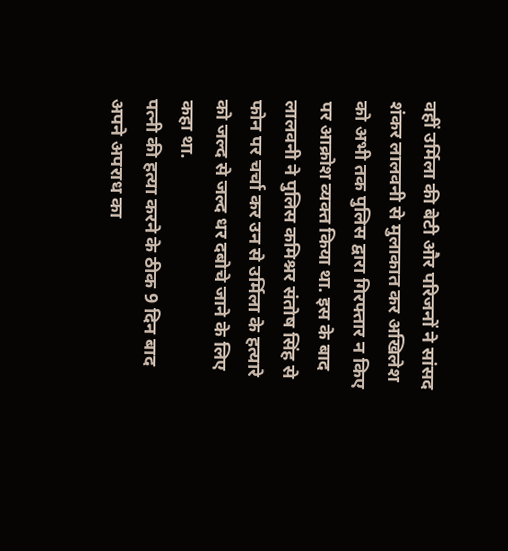वहीं उर्मिला की बेटी और परिजनों ने सांसद शंकर लालवनी से मुलाकात कर अखिलेश को अभी तक पुलिस द्वारा गिरफ्तार न किए पर आक्रोश व्यक्त किया था. इस के बाद लालवनी ने पुलिस कमिश्नर संतोष सिंह से फोन पर चर्चा कर उन से उर्मिला के हत्यारे को जल्द से जल्द धर दबोचे जाने के लिए कहा था.
पत्नी की हत्या करने के ठीक 9 दिन बाद अपने अपराध का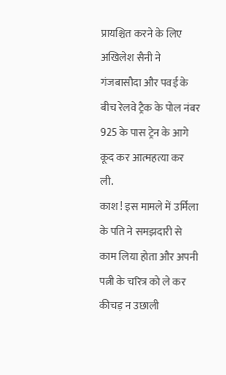प्रायश्चित करने के लिए अखिलेश सैनी ने गंजबासौदा और पवई के बीच रेलवे ट्रैक के पोल नंबर 925 के पास ट्रेन के आगे कूद कर आत्महत्या कर ली.
काश! इस मामले में उर्मिला के पति ने समझदारी से काम लिया होता और अपनी पत्नी के चरित्र को ले कर कीचड़ न उछाली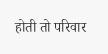होती तो परिवार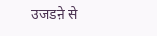उजडऩे से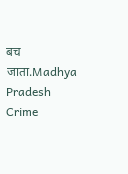बच जाता.Madhya Pradesh Crime